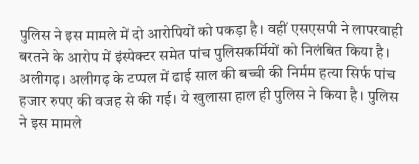पुलिस ने इस मामले में दो आरोपियों को पकड़ा है। वहीं एसएसपी ने लापरवाही बरतने के आरोप में इंस्पेक्टर समेत पांच पुलिसकर्मियों को निलंबित किया है।
अलीगढ़। अलीगढ़ के टप्पल में ढाई साल की बच्ची की निर्मम हत्या सिर्फ पांच हजार रुपए की वजह से की गई। ये खुलासा हाल ही पुलिस ने किया है। पुलिस ने इस मामले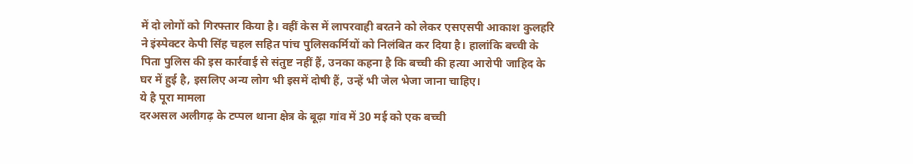में दो लोगों को गिरफ्तार किया है। वहीं केस में लापरवाही बरतने को लेकर एसएसपी आकाश कुलहरि ने इंस्पेक्टर केपी सिंह चहल सहित पांच पुलिसकर्मियों को निलंबित कर दिया है। हालांकि बच्ची के पिता पुलिस की इस कार्रवाई से संतुष्ट नहीं हैं, उनका कहना है कि बच्ची की हत्या आरोपी जाहिद के घर में हुई है, इसलिए अन्य लोग भी इसमें दोषी हैं, उन्हें भी जेल भेजा जाना चाहिए।
ये है पूरा मामला
दरअसल अलीगढ़ के टप्पल थाना क्षेत्र के बूढ़ा गांव में 30 मई को एक बच्ची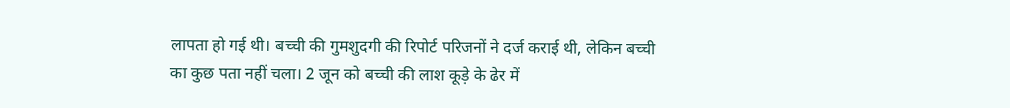लापता हो गई थी। बच्ची की गुमशुदगी की रिपोर्ट परिजनों ने दर्ज कराई थी, लेकिन बच्ची का कुछ पता नहीं चला। 2 जून को बच्ची की लाश कूड़े के ढेर में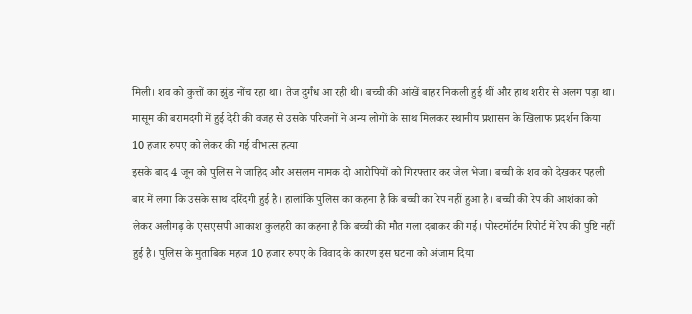मिली। शव को कुत्तों का झुंड नोंच रहा था। तेज दुर्गंध आ रही थी। बच्ची की आंखें बाहर निकली हुई थीं और हाथ शरीर से अलग पड़ा था। मासूम की बरामदगी में हुई देरी की वजह से उसके परिजनों ने अन्य लोगों के साथ मिलकर स्थानीय प्रशासन के खिलाफ प्रदर्शन किया
10 हजार रुपए को लेकर की गई वीभत्स हत्या
इसके बाद 4 जून को पुलिस ने जाहिद और असलम नामक दो आरोपियों को गिरफ्तार कर जेल भेजा। बच्ची के शव को देखकर पहली बार में लगा कि उसके साथ दरिंदगी हुई है। हालांकि पुलिस का कहना है कि बच्ची का रेप नहीं हुआ है। बच्ची की रेप की आशंका को लेकर अलीगढ़ के एसएसपी आकाश कुलहरी का कहना है कि बच्ची की मौत गला दबाकर की गई। पोस्टमॉर्टम रिपोर्ट में रेप की पुष्टि नहीं हुई है। पुलिस के मुताबिक महज 10 हजार रुपए के विवाद के कारण इस घटना को अंजाम दिया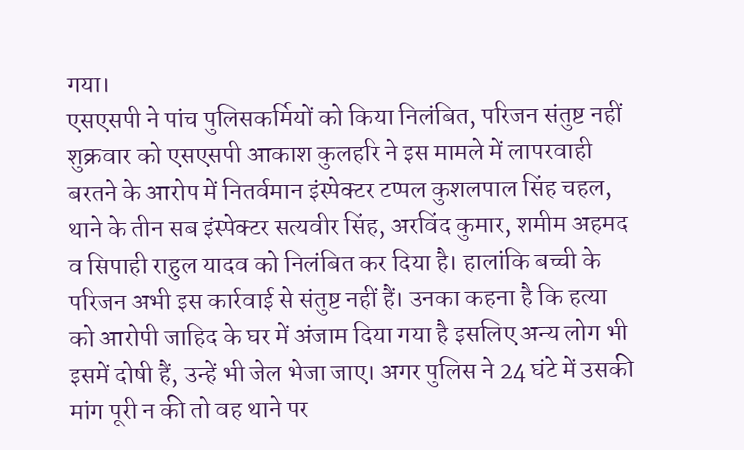गया।
एसएसपी ने पांच पुलिसकर्मियों को किया निलंबित, परिजन संतुष्ट नहीं
शुक्रवार को एसएसपी आकाश कुलहरि ने इस मामले में लापरवाही बरतने के आरोप में नितर्वमान इंस्पेक्टर टप्पल कुशलपाल सिंह चहल, थाने के तीन सब इंस्पेक्टर सत्यवीर सिंह, अरविंद कुमार, शमीम अहमद व सिपाही राहुल यादव को निलंबित कर दिया है। हालांकि बच्ची के परिजन अभी इस कार्रवाई से संतुष्ट नहीं हैं। उनका कहना है कि हत्या को आरोपी जाहिद के घर में अंजाम दिया गया है इसलिए अन्य लोग भी इसमें दोषी हैं, उन्हें भी जेल भेजा जाए। अगर पुलिस ने 24 घंटे में उसकी मांग पूरी न की तो वह थाने पर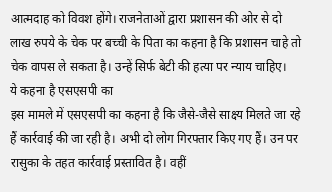आत्मदाह को विवश होंगे। राजनेताओं द्वारा प्रशासन की ओर से दो लाख रुपये के चेक पर बच्ची के पिता का कहना है कि प्रशासन चाहे तो चेक वापस ले सकता है। उन्हें सिर्फ बेटी की हत्या पर न्याय चाहिए।
ये कहना है एसएसपी का
इस मामले में एसएसपी का कहना है कि जैसे-जैसे साक्ष्य मिलते जा रहे हैं कार्रवाई की जा रही है। अभी दो लोग गिरफ्तार किए गए हैं। उन पर रासुका के तहत कार्रवाई प्रस्तावित है। वहीं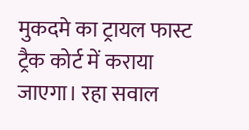मुकदमे का ट्रायल फास्ट ट्रैक कोर्ट में कराया जाएगा। रहा सवाल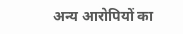अन्य आरोपियों का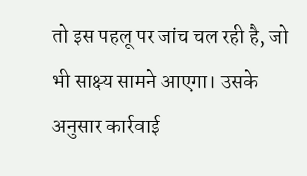तो इस पहलू पर जांच चल रही है, जो भी साक्ष्य सामने आएगा। उसके अनुसार कार्रवाई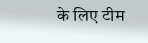के लिए टीम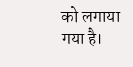को लगाया गया है।